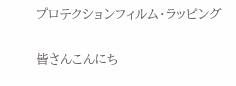プロテクションフィルム・ラッピング

皆さんこんにち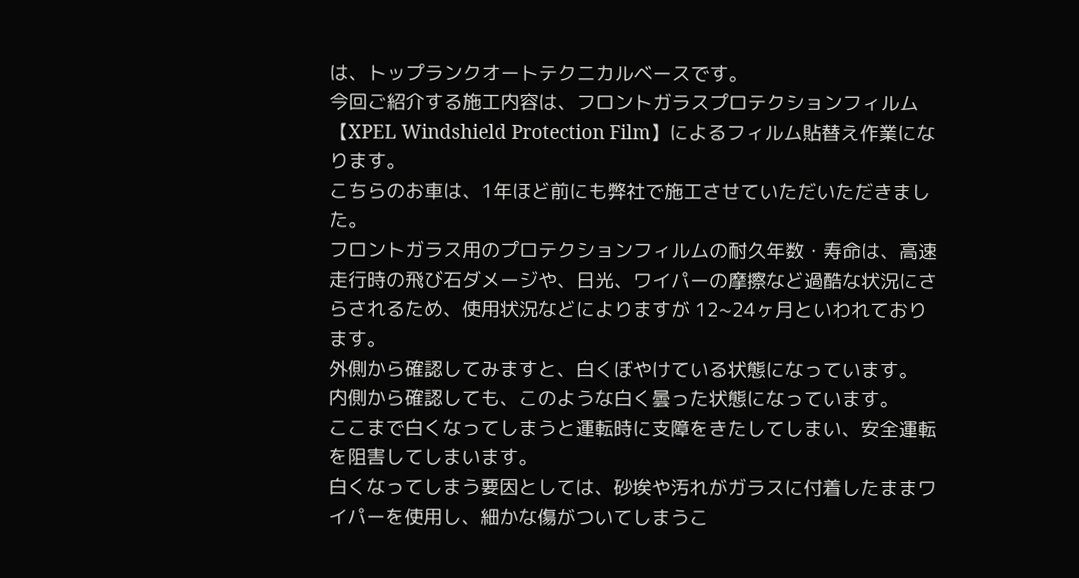は、トップランクオートテクニカルベースです。
今回ご紹介する施工内容は、フロントガラスプロテクションフィルム【XPEL Windshield Protection Film】によるフィルム貼替え作業になります。
こちらのお車は、1年ほど前にも弊社で施工させていただいただきました。
フロントガラス用のプロテクションフィルムの耐久年数・寿命は、高速走行時の飛び石ダメージや、日光、ワイパーの摩擦など過酷な状況にさらされるため、使用状況などによりますが 12~24ヶ月といわれております。
外側から確認してみますと、白くぼやけている状態になっています。
内側から確認しても、このような白く曇った状態になっています。
ここまで白くなってしまうと運転時に支障をきたしてしまい、安全運転を阻害してしまいます。
白くなってしまう要因としては、砂埃や汚れがガラスに付着したままワイパーを使用し、細かな傷がついてしまうこ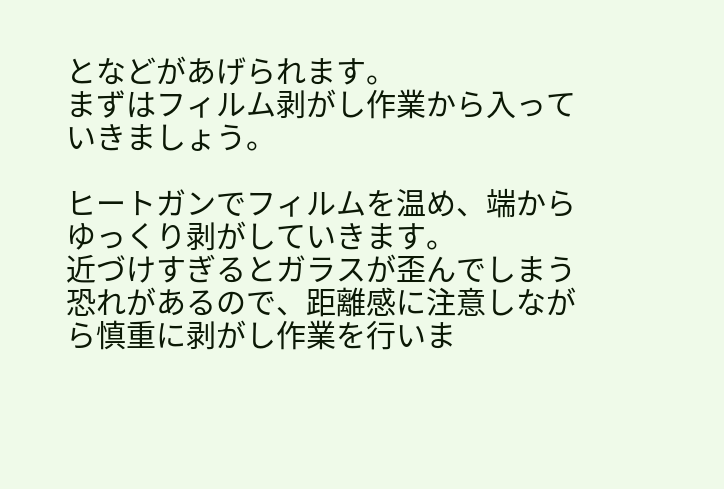となどがあげられます。
まずはフィルム剥がし作業から入っていきましょう。

ヒートガンでフィルムを温め、端からゆっくり剥がしていきます。
近づけすぎるとガラスが歪んでしまう恐れがあるので、距離感に注意しながら慎重に剥がし作業を行いま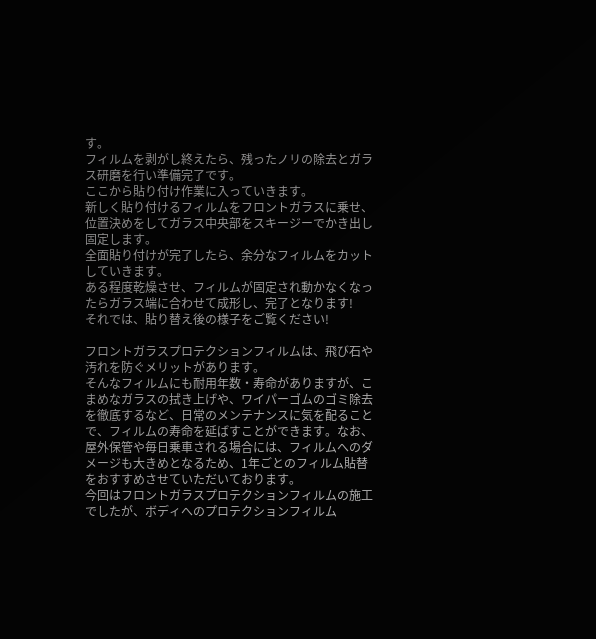す。
フィルムを剥がし終えたら、残ったノリの除去とガラス研磨を行い準備完了です。
ここから貼り付け作業に入っていきます。
新しく貼り付けるフィルムをフロントガラスに乗せ、位置決めをしてガラス中央部をスキージーでかき出し固定します。
全面貼り付けが完了したら、余分なフィルムをカットしていきます。
ある程度乾燥させ、フィルムが固定され動かなくなったらガラス端に合わせて成形し、完了となります!
それでは、貼り替え後の様子をご覧ください!

フロントガラスプロテクションフィルムは、飛び石や汚れを防ぐメリットがあります。
そんなフィルムにも耐用年数・寿命がありますが、こまめなガラスの拭き上げや、ワイパーゴムのゴミ除去を徹底するなど、日常のメンテナンスに気を配ることで、フィルムの寿命を延ばすことができます。なお、屋外保管や毎日乗車される場合には、フィルムへのダメージも大きめとなるため、1年ごとのフィルム貼替をおすすめさせていただいております。
今回はフロントガラスプロテクションフィルムの施工でしたが、ボディへのプロテクションフィルム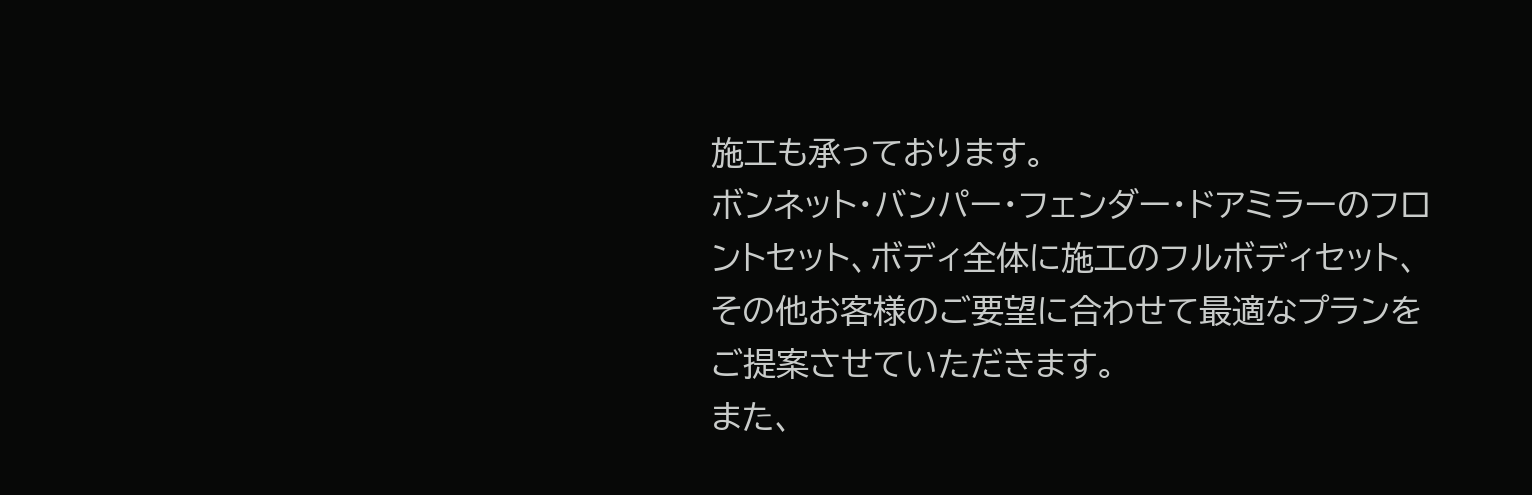施工も承っております。
ボンネット・バンパー・フェンダー・ドアミラーのフロントセット、ボディ全体に施工のフルボディセット、その他お客様のご要望に合わせて最適なプランをご提案させていただきます。
また、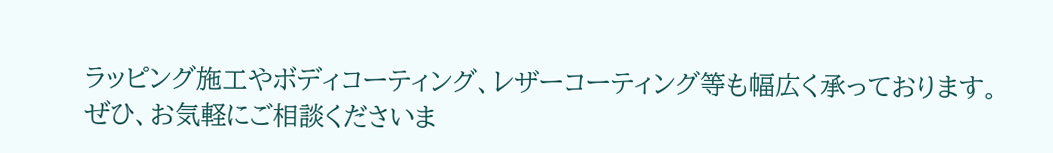ラッピング施工やボディコーティング、レザーコーティング等も幅広く承っております。
ぜひ、お気軽にご相談くださいま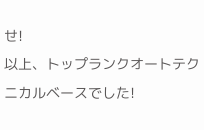せ!
以上、トップランクオートテクニカルベースでした!